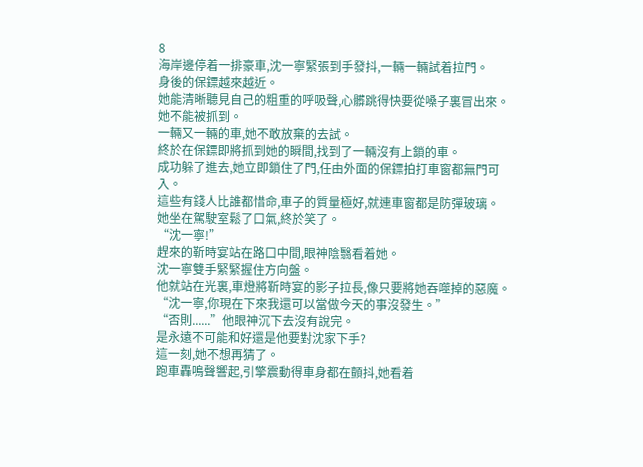8
海岸邊停着一排豪車,沈一寧緊張到手發抖,一輛一輛試着拉門。
身後的保鏢越來越近。
她能清晰聽見自己的粗重的呼吸聲,心髒跳得快要從嗓子裏冒出來。
她不能被抓到。
一輛又一輛的車,她不敢放棄的去試。
終於在保鏢即將抓到她的瞬間,找到了一輛沒有上鎖的車。
成功躲了進去,她立即鎖住了門,任由外面的保鏢拍打車窗都無門可入。
這些有錢人比誰都惜命,車子的質量極好,就連車窗都是防彈玻璃。
她坐在駕駛室鬆了口氣,終於笑了。
“沈一寧!”
趕來的靳時宴站在路口中間,眼神陰翳看着她。
沈一寧雙手緊緊握住方向盤。
他就站在光裏,車燈將靳時宴的影子拉長,像只要將她吞噬掉的惡魔。
“沈一寧,你現在下來我還可以當做今天的事沒發生。”
“否則......”他眼神沉下去沒有說完。
是永遠不可能和好還是他要對沈家下手?
這一刻,她不想再猜了。
跑車轟鳴聲響起,引擎震動得車身都在顫抖,她看着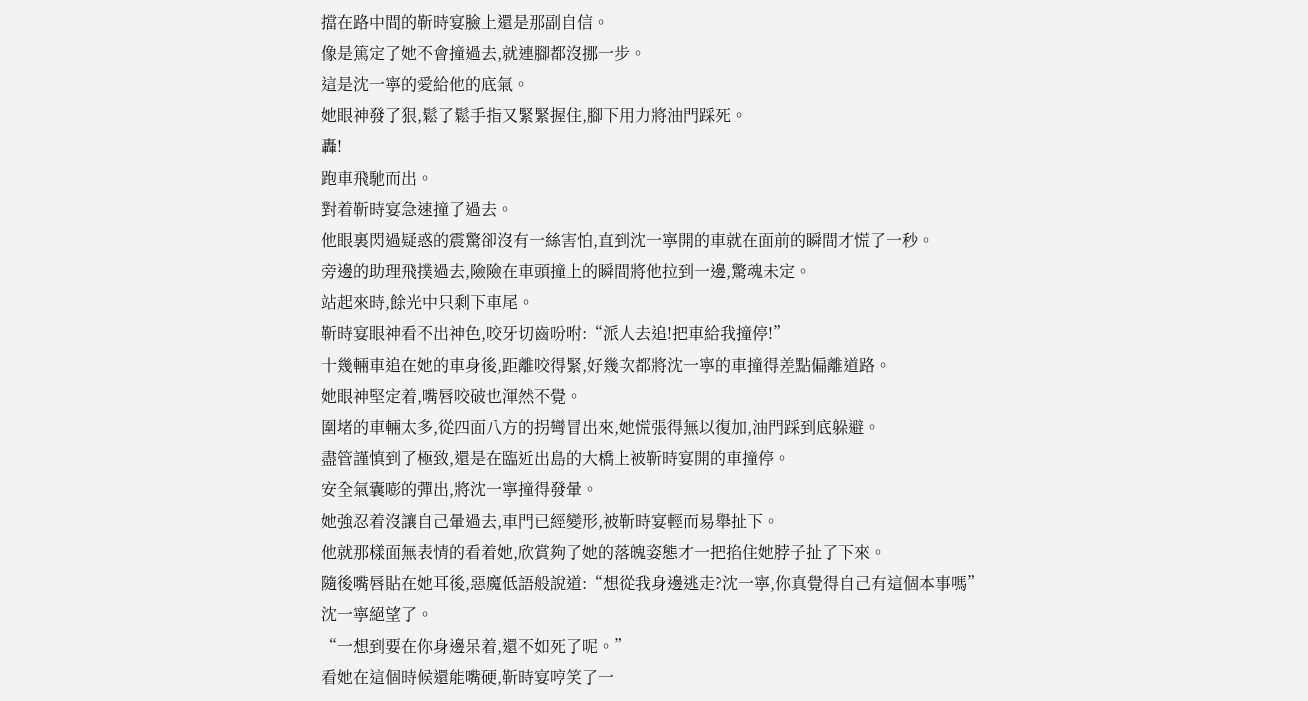擋在路中間的靳時宴臉上還是那副自信。
像是篤定了她不會撞過去,就連腳都沒挪一步。
這是沈一寧的愛給他的底氣。
她眼神發了狠,鬆了鬆手指又緊緊握住,腳下用力將油門踩死。
轟!
跑車飛馳而出。
對着靳時宴急速撞了過去。
他眼裏閃過疑惑的震驚卻沒有一絲害怕,直到沈一寧開的車就在面前的瞬間才慌了一秒。
旁邊的助理飛撲過去,險險在車頭撞上的瞬間將他拉到一邊,驚魂未定。
站起來時,餘光中只剩下車尾。
靳時宴眼神看不出神色,咬牙切齒吩咐:“派人去追!把車給我撞停!”
十幾輛車追在她的車身後,距離咬得緊,好幾次都將沈一寧的車撞得差點偏離道路。
她眼神堅定着,嘴唇咬破也渾然不覺。
圍堵的車輛太多,從四面八方的拐彎冒出來,她慌張得無以復加,油門踩到底躲避。
盡管謹慎到了極致,還是在臨近出島的大橋上被靳時宴開的車撞停。
安全氣囊嘭的彈出,將沈一寧撞得發暈。
她強忍着沒讓自己暈過去,車門已經變形,被靳時宴輕而易舉扯下。
他就那樣面無表情的看着她,欣賞夠了她的落魄姿態才一把掐住她脖子扯了下來。
隨後嘴唇貼在她耳後,惡魔低語般說道:“想從我身邊逃走?沈一寧,你真覺得自己有這個本事嗎”
沈一寧絕望了。
“一想到要在你身邊呆着,還不如死了呢。”
看她在這個時候還能嘴硬,靳時宴哼笑了一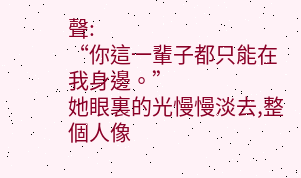聲:
“你這一輩子都只能在我身邊。”
她眼裏的光慢慢淡去,整個人像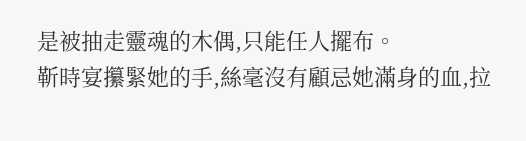是被抽走靈魂的木偶,只能任人擺布。
靳時宴攥緊她的手,絲毫沒有顧忌她滿身的血,拉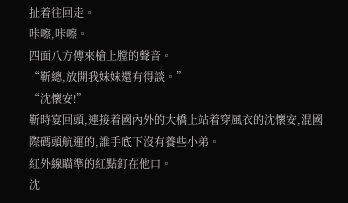扯着往回走。
咔嚓,咔嚓。
四面八方傳來槍上膛的聲音。
“靳總,放開我妹妹還有得談。”
“沈懷安!”
靳時宴回頭,連接着國內外的大橋上站着穿風衣的沈懷安,混國際碼頭航運的,誰手底下沒有養些小弟。
紅外線瞄準的紅點釘在他口。
沈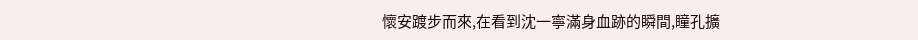懷安踱步而來,在看到沈一寧滿身血跡的瞬間,瞳孔擴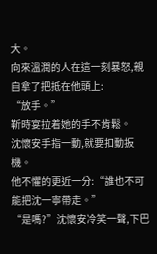大。
向來溫潤的人在這一刻暴怒,親自拿了把抵在他頭上:
“放手。”
靳時宴拉着她的手不肯鬆。
沈懷安手指一動,就要扣動扳機。
他不懼的更近一分:“誰也不可能把沈一寧帶走。”
“是嗎?”沈懷安冷笑一聲,下巴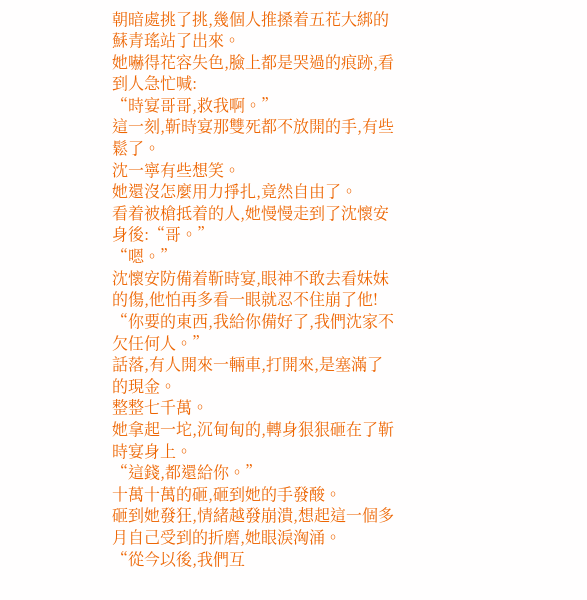朝暗處挑了挑,幾個人推搡着五花大綁的蘇青瑤站了出來。
她嚇得花容失色,臉上都是哭過的痕跡,看到人急忙喊:
“時宴哥哥,救我啊。”
這一刻,靳時宴那雙死都不放開的手,有些鬆了。
沈一寧有些想笑。
她還沒怎麼用力掙扎,竟然自由了。
看着被槍抵着的人,她慢慢走到了沈懷安身後:“哥。”
“嗯。”
沈懷安防備着靳時宴,眼神不敢去看妹妹的傷,他怕再多看一眼就忍不住崩了他!
“你要的東西,我給你備好了,我們沈家不欠任何人。”
話落,有人開來一輛車,打開來,是塞滿了的現金。
整整七千萬。
她拿起一坨,沉甸甸的,轉身狠狠砸在了靳時宴身上。
“這錢,都還給你。”
十萬十萬的砸,砸到她的手發酸。
砸到她發狂,情緒越發崩潰,想起這一個多月自己受到的折磨,她眼淚洶涌。
“從今以後,我們互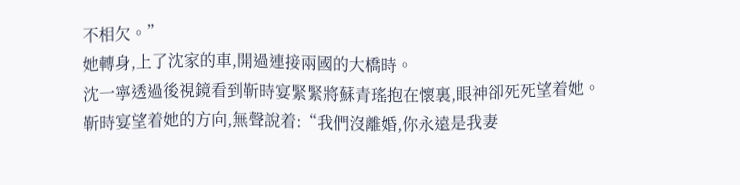不相欠。”
她轉身,上了沈家的車,開過連接兩國的大橋時。
沈一寧透過後視鏡看到靳時宴緊緊將蘇青瑤抱在懷裏,眼神卻死死望着她。
靳時宴望着她的方向,無聲說着:“我們沒離婚,你永遠是我妻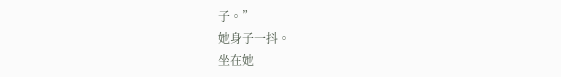子。”
她身子一抖。
坐在她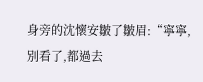身旁的沈懷安皺了皺眉:“寧寧,別看了,都過去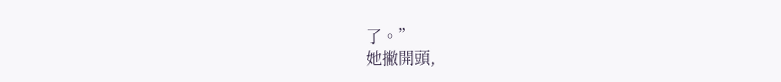了。”
她撇開頭,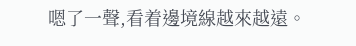嗯了一聲,看着邊境線越來越遠。